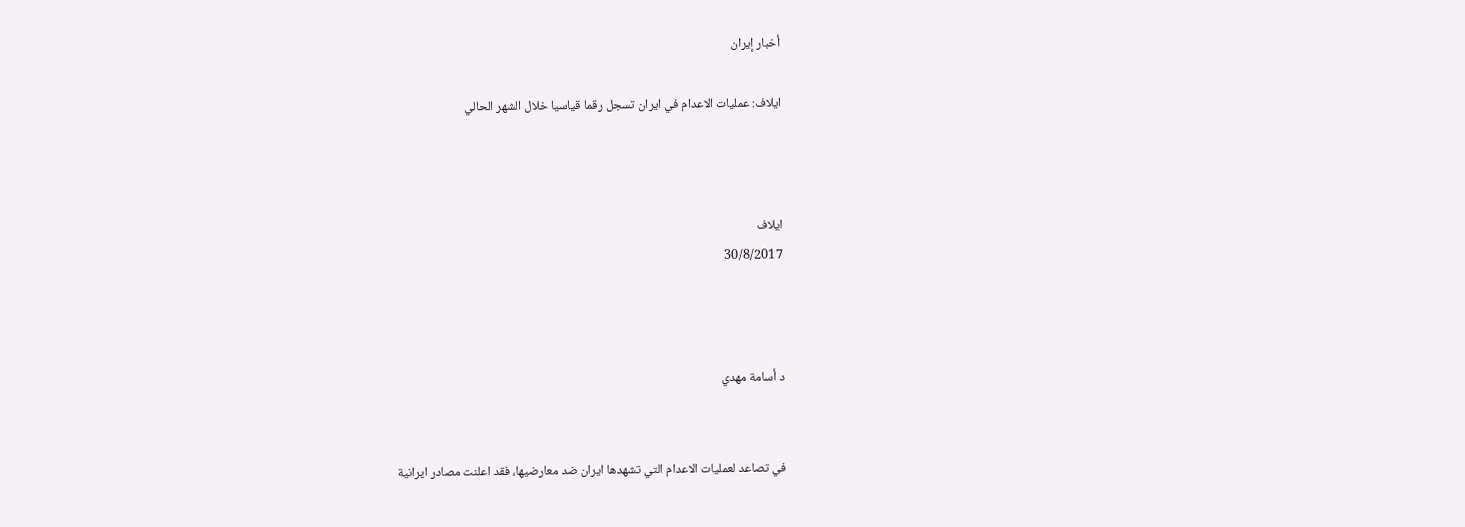أخبار إيران

ايلاف: عمليات الاعدام في ايران تسجل رقما قياسيا خلال الشهر الحالي



ايلاف
30/8/2017



د أسامة مهدي


في تصاعد لعمليات الاعدام التي تشهدها ايران ضد معارضيها، فقد اعلنت مصادر ايرانية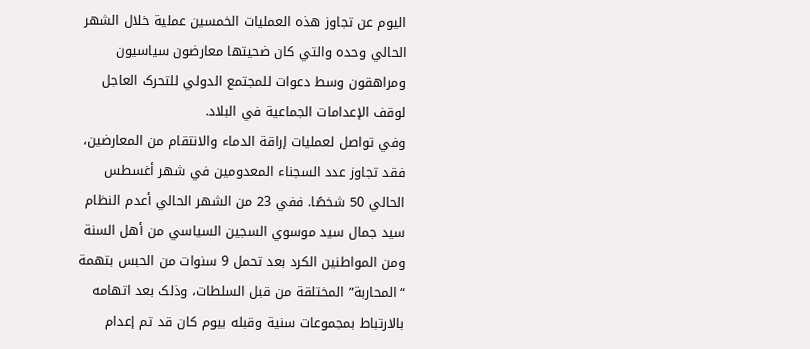اليوم عن تجاوز هذه العمليات الخمسين عملية خلال الشهر الحالي وحده والتي کان ضحيتها معارضون سياسيون ومراهقون وسط دعوات للمجتمع الدولي للتحرک العاجل لوقف الإعدامات الجماعية في البلاد.
وفي تواصل لعمليات إراقة الدماء والانتقام من المعارضين، فقد تجاوز عدد السجناء المعدومين في شهر أغسطس الحالي 50 شخصًا. ففي 23 من الشهر الحالي أعدم النظام سيد جمال سيد موسوي السجين السياسي من أهل السنة ومن المواطنين الکرد بعد تحمل 9 سنوات من الحبس بتهمة “المحاربة” المختلقة من قبل السلطات، وذلک بعد اتهامه بالارتباط بمجموعات سنية وقبله بيوم کان قد تم إعدام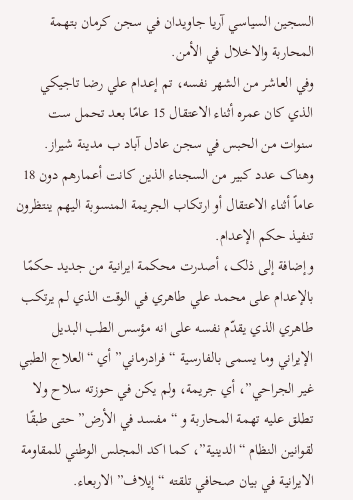السجين السياسي آريا جاويدان في سجن کرمان بتهمة المحاربة والاخلال في الأمن.
وفي العاشر من الشهر نفسه، تم إعدام علي رضا تاجيکي الذي کان عمره أثناء الاعتقال 15 عامًا بعد تحمل ست سنوات من الحبس في سجن عادل آباد ب مدينة شيراز. وهناک عدد کبير من السجناء الذين کانت أعمارهم دون 18 عاماً أثناء الاعتقال أو ارتکاب الجريمة المنسوبة اليهم ينتظرون تنفيذ حکم الإعدام.
وإضافة إلی ذلک، أصدرت محکمة ايرانية من جديد حکمًا بالإعدام علی محمد علي طاهري في الوقت الذي لم يرتکب طاهري الذي يقدّم نفسه علی انه مؤسس الطب البديل الإيراني وما يسمی بالفارسية “فرادرماني” أي “العلاج الطبي غير الجراحي”، أي جريمة، ولم يکن في حوزته سلاح ولا تطلق عليه تهمة المحاربة و “مفسد في الأرض” حتی طبقًا لقوانين النظام “الدينية”، کما اکد المجلس الوطني للمقاومة الايرانية في بيان صحافي تلقته “إيلاف” الاربعاء.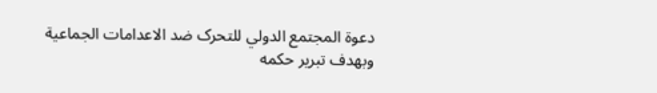دعوة المجتمع الدولي للتحرک ضد الاعدامات الجماعية
وبهدف تبرير حکمه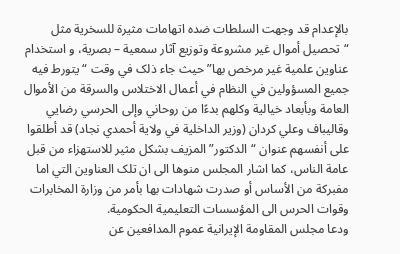بالإعدام قد وجهت السلطات ضده اتهامات مثيرة للسخرية مثل “تحصيل أموال غير مشروعة وتوزيع آثار سمعية – بصرية، و استخدام عناوين علمية غير مرخص بها” حيث جاء ذلک في وقت “يتورط فيه جميع المسؤولين في النظام في أعمال الاختلاس والسرقة من الأموال العامة وبأبعاد خيالية وکلهم بدءًا من روحاني وإلی الحرسي رضايي وقاليباف وعلي کردان (وزير الداخلية في ولاية أحمدي نجاد) قد أطلقوا علی أنفسهم عنوان “الدکتور” المزيف بشکل مثير للاستهزاء من قبل عامة الناس، کما اشار المجلس منوها الی ان تلک العناوين التي اما مفبرکة من الأساس أو صدرت شهادات بها بأمر من وزارة المخابرات وقوات الحرس الی المؤسسات التعليمية الحکومية.
ودعا مجلس المقاومة الإيرانية عموم المدافعين عن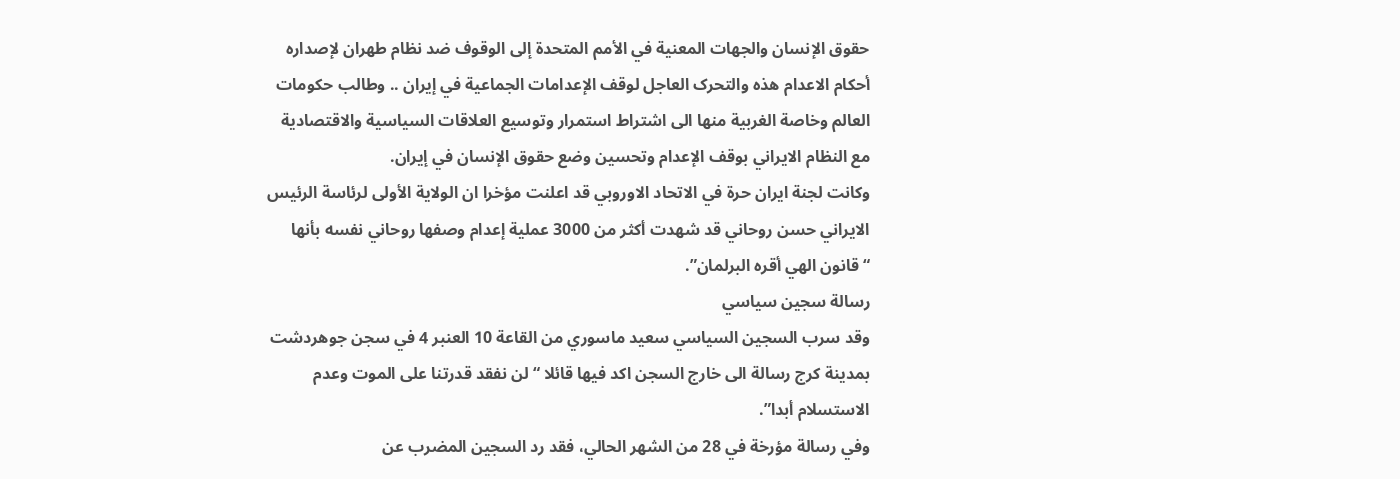حقوق الإنسان والجهات المعنية في الأمم المتحدة إلی الوقوف ضد نظام طهران لإصداره أحکام الاعدام هذه والتحرک العاجل لوقف الإعدامات الجماعية في إيران .. وطالب حکومات العالم وخاصة الغربية منها الی اشتراط استمرار وتوسيع العلاقات السياسية والاقتصادية مع النظام الايراني بوقف الإعدام وتحسين وضع حقوق الإنسان في إيران.
وکانت لجنة ايران حرة في الاتحاد الاوروبي قد اعلنت مؤخرا ان الولاية الأولی لرئاسة الرئيس الايراني حسن روحاني قد شهدت أکثر من 3000 عملية إعدام وصفها روحاني نفسه بأنها “قانون الهي أقره البرلمان”.
رسالة سجين سياسي
وقد سرب السجين السياسي سعيد ماسوري من القاعة 10 العنبر 4 في سجن جوهردشت بمدينة کرج رسالة الی خارج السجن اکد فيها قائلا “لن نفقد قدرتنا علی الموت وعدم الاستسلام أبدا”.
وفي رسالة مؤرخة في 28 من الشهر الحالي، فقد رد السجين المضرب عن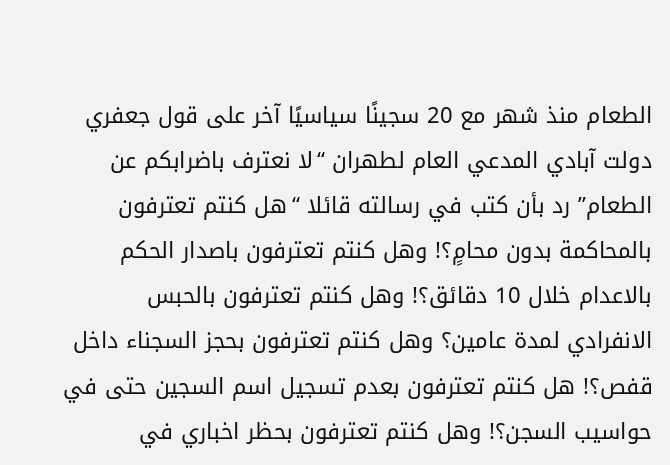الطعام منذ شهر مع 20 سجينًا سياسيًا آخر علی قول جعفري دولت آبادي المدعي العام لطهران “لا نعترف باضرابکم عن الطعام” رد بأن کتب في رسالته قائلا “هل کنتم تعترفون بالمحاکمة بدون محامٍ؟! وهل کنتم تعترفون باصدار الحکم بالاعدام خلال 10 دقائق؟! وهل کنتم تعترفون بالحبس الانفرادي لمدة عامين؟ وهل کنتم تعترفون بحجز السجناء داخل قفص؟! هل کنتم تعترفون بعدم تسجيل اسم السجين حتی في حواسيب السجن؟! وهل کنتم تعترفون بحظر اخباري في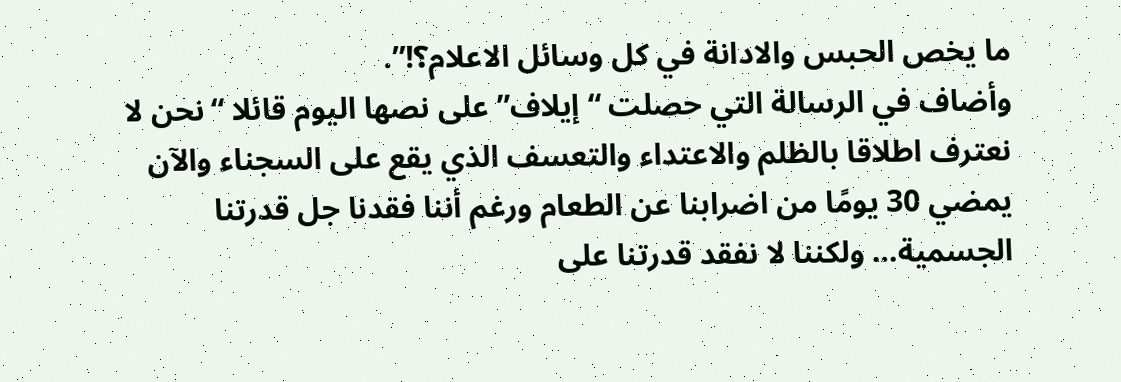ما يخص الحبس والادانة في کل وسائل الاعلام؟!”.
وأضاف في الرسالة التي حصلت “إيلاف” علی نصها اليوم قائلا “نحن لا نعترف اطلاقا بالظلم والاعتداء والتعسف الذي يقع علی السجناء والآن يمضي 30 يومًا من اضرابنا عن الطعام ورغم أننا فقدنا جل قدرتنا الجسمية… ولکننا لا نفقد قدرتنا علی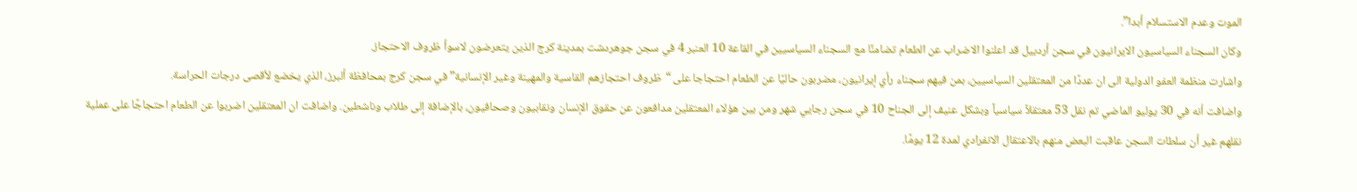الموت وعدم الاستسلام أبدا”.
وکان السجناء السياسيون الايرانيون في سجن أردبيل قد اعلنوا الاضراب عن الطعام تضامنًا مع السجناء السياسيين في القاعة 10 العنبر 4 في سجن جوهردشت بمدينة کرج الذين يتعرضون لاسوأ ظروف الاحتجاز.
واشارت منظمة العفو الدولية الی ان عددًا من المعتقلين السياسيين، بمن فيهم سجناء رأي إيرانيون، مضربون حاليًا عن الطعام احتجاجا علی “ظروف احتجازهم القاسية والمهينة وغير الإنسانية” في سجن کرج بمحافظة ألبرز، الذي يخضع لأقصی درجات الحراسة.
واضافت أنه في 30 يوليو الماضي تم نقل 53 معتقلاً سياسياً وبشکل عنيف إلی الجناح 10 في سجن رجايي شهر ومن بين هؤلاء المعتقلين مدافعون عن حقوق الإنسان ونقابيون وصحافيون، بالإضافة إلی طلاب وناشطين. واضافت ان المعتقلين اضربوا عن الطعام احتجاجًا علی عملية نقلهم غير أن سلطات السجن عاقبت البعض منهم بالاعتقال الانفرادي لمدة 12 يومًا.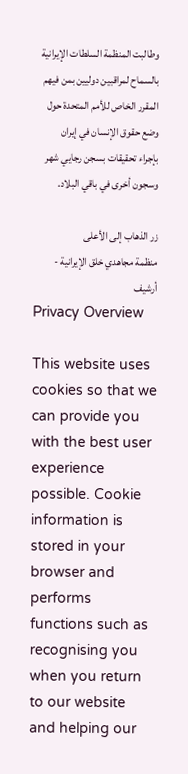وطالبت المنظمة السلطات الإيرانية بالسماح لمراقبين دوليين بمن فيهم المقرر الخاص للأمم المتحدة حول وضع حقوق الإنسان في إيران بإجراء تحقيقات بسجن رجايي شهر وسجون أخری في باقي البلاد.

زر الذهاب إلى الأعلى
منظمة مجاهدي خلق الإيرانية - أرشیف
Privacy Overview

This website uses cookies so that we can provide you with the best user experience possible. Cookie information is stored in your browser and performs functions such as recognising you when you return to our website and helping our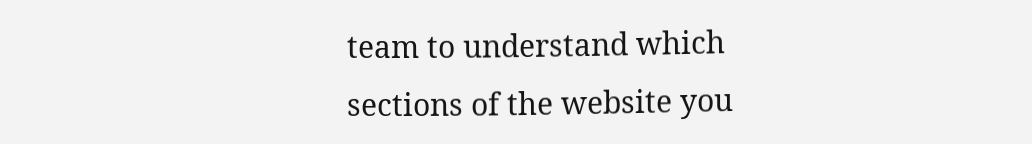team to understand which sections of the website you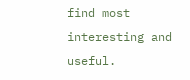find most interesting and useful.